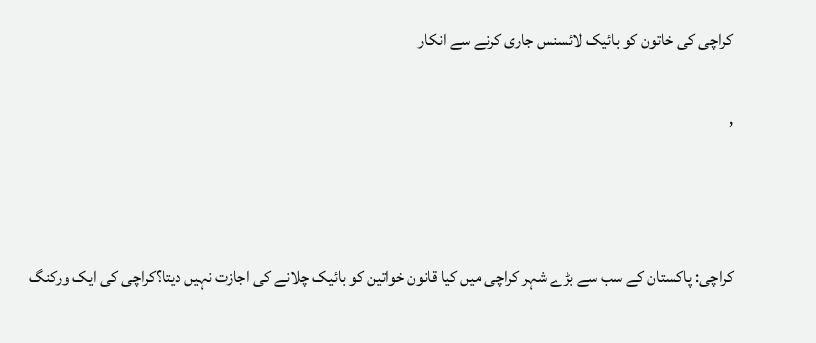کراچی کی خاتون کو بائیک لائسنس جاری کرنے سے انکار

,



کراچی: پاکستان کے سب سے بڑے شہر کراچی میں کیا قانون خواتین کو بائیک چلانے کی اجازت نہیں دیتا؟کراچی کی ایک ورکنگ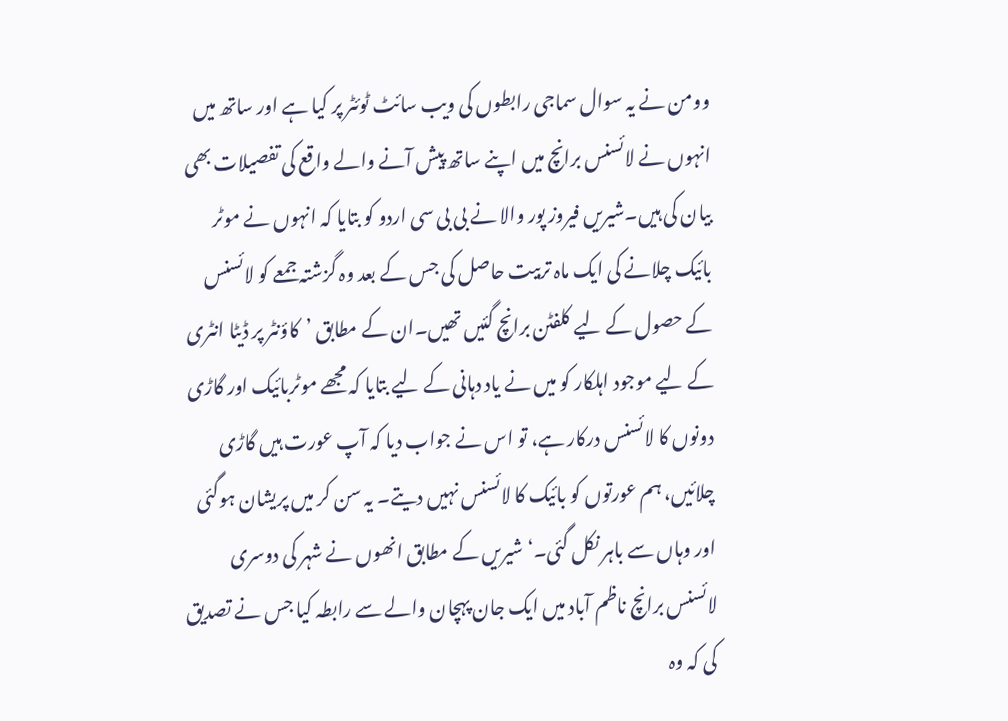وومن نے یہ سوال سماجی رابطوں کی ویب سائٹ ٹوئٹر پر کیا ہے اور ساتھ میں انہوں نے لائسنس برانچ میں اپنے ساتھ پیش آنے والے واقع کی تفصیلات بھی بیان کی ہیں۔شیریں فیروز پور والا نے بی بی سی اردو کو بتایا کہ انہوں نے موٹر بائیک چلانے کی ایک ماہ تربیت حاصل کی جس کے بعد وہ گزشتہ جمعے کو لائسنس کے حصول کے لیے کلفٹن برانچ گئیں تھیں۔ان کے مطابق ’کاؤنٹر پر ڈیٹا انٹری کے لیے موجود اہلکار کو میں نے یاد دہانی کے لیے بتایا کہ مجھے موٹربائیک اور گاڑی دونوں کا لائسنس درکار ہے، تو اس نے جواب دیا کہ آپ عورت ہیں گاڑی چلائیں، ہم عورتوں کو بائیک کا لائسنس نہیں دیتے۔ یہ سن کر میں پریشان ہوگئی اور وہاں سے باہر نکل گئی۔‘شیریں کے مطابق انھوں نے شہر کی دوسری لائسنس برانچ ناظم آباد میں ایک جان پہچان والے سے رابطہ کیا جس نے تصدیق کی کہ وہ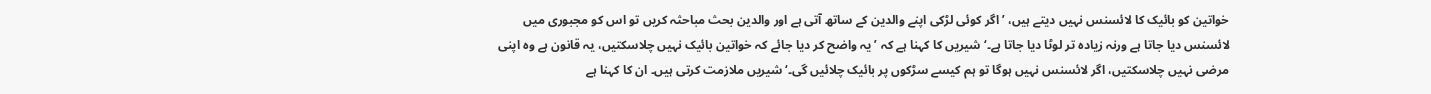خواتین کو بائیک کا لائسنس نہیں دیتے ہیں، ’اگر کوئی لڑکی اپنے والدین کے ساتھ آتی ہے اور والدین بحث مباحثہ کریں تو اس کو مجبوری میں لائسنس دیا جاتا ہے ورنہ زیادہ تر لوٹا دیا جاتا ہے۔‘شیریں کا کہنا ہے کہ ’یہ واضح کر دیا جائے کہ خواتین بائیک نہیں چلاسکتیں، یہ قانون ہے وہ اپنی مرضی نہیں چلاسکتیں، اگر لائسنس نہیں ہوگا تو ہم کیسے سڑکوں پر بائیک چلائیں گی۔‘شیریں ملازمت کرتی ہیں۔ ان کا کہنا ہے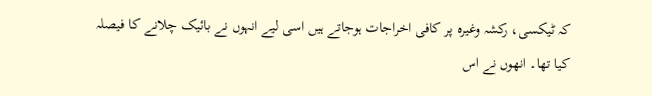کہ ٹیکسی، رکشہ وغیرہ پر کافی اخراجات ہوجاتے ہیں اسی لیے انہوں نے بائیک چلانے کا فیصلہ کیا تھا۔ انھوں نے اس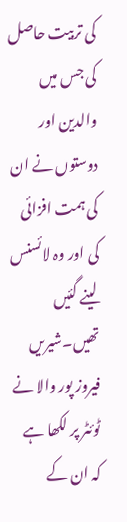کی تربیت حاصل کی جس میں والدین اور دوستوں نے ان کی ہمت افزائی کی اور وہ لائسنس لینے گئیں تھیں۔شیریں فیروز پور والا نے ٹوئٹر پر لکھا ہے کہ ان کے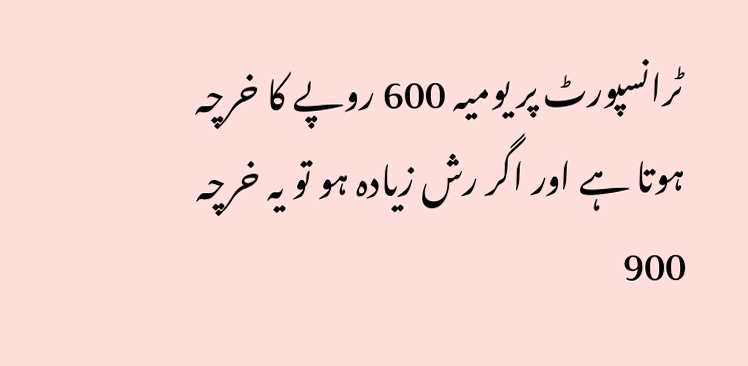ٹرانسپورٹ پر یومیہ 600 روپے کا خرچہ ہوتا ہے اور اگر رش زیادہ ہو تو یہ خرچہ 900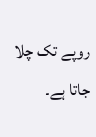روپے تک چلا جاتا ہے۔